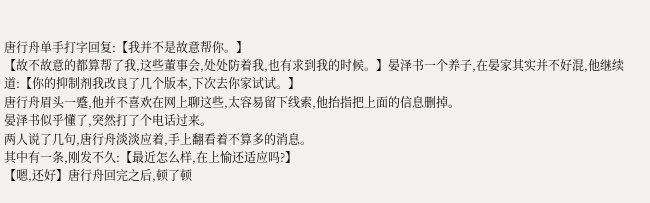唐行舟单手打字回复:【我并不是故意帮你。】
【故不故意的都算帮了我,这些董事会,处处防着我,也有求到我的时候。】晏泽书一个养子,在晏家其实并不好混,他继续道:【你的抑制剂我改良了几个版本,下次去你家试试。】
唐行舟眉头一蹙,他并不喜欢在网上聊这些,太容易留下线索,他抬指把上面的信息删掉。
晏泽书似乎懂了,突然打了个电话过来。
两人说了几句,唐行舟淡淡应着,手上翻看着不算多的消息。
其中有一条,刚发不久:【最近怎么样,在上愉还适应吗?】
【嗯,还好】唐行舟回完之后,顿了顿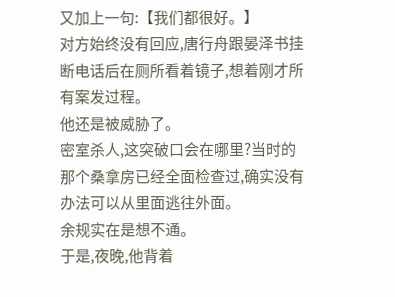又加上一句:【我们都很好。】
对方始终没有回应,唐行舟跟晏泽书挂断电话后在厕所看着镜子,想着刚才所有案发过程。
他还是被威胁了。
密室杀人,这突破口会在哪里?当时的那个桑拿房已经全面检查过,确实没有办法可以从里面逃往外面。
余规实在是想不通。
于是,夜晚,他背着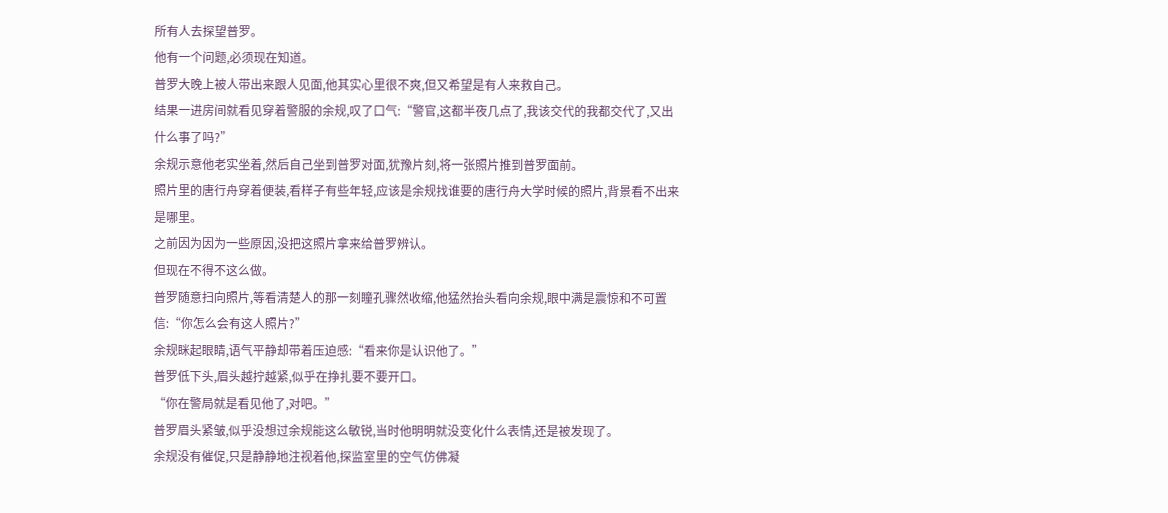所有人去探望普罗。
他有一个问题,必须现在知道。
普罗大晚上被人带出来跟人见面,他其实心里很不爽,但又希望是有人来救自己。
结果一进房间就看见穿着警服的余规,叹了口气:“警官,这都半夜几点了,我该交代的我都交代了,又出什么事了吗?”
余规示意他老实坐着,然后自己坐到普罗对面,犹豫片刻,将一张照片推到普罗面前。
照片里的唐行舟穿着便装,看样子有些年轻,应该是余规找谁要的唐行舟大学时候的照片,背景看不出来是哪里。
之前因为因为一些原因,没把这照片拿来给普罗辨认。
但现在不得不这么做。
普罗随意扫向照片,等看清楚人的那一刻瞳孔骤然收缩,他猛然抬头看向余规,眼中满是震惊和不可置信:“你怎么会有这人照片?”
余规眯起眼睛,语气平静却带着压迫感:“看来你是认识他了。”
普罗低下头,眉头越拧越紧,似乎在挣扎要不要开口。
“你在警局就是看见他了,对吧。”
普罗眉头紧皱,似乎没想过余规能这么敏锐,当时他明明就没变化什么表情,还是被发现了。
余规没有催促,只是静静地注视着他,探监室里的空气仿佛凝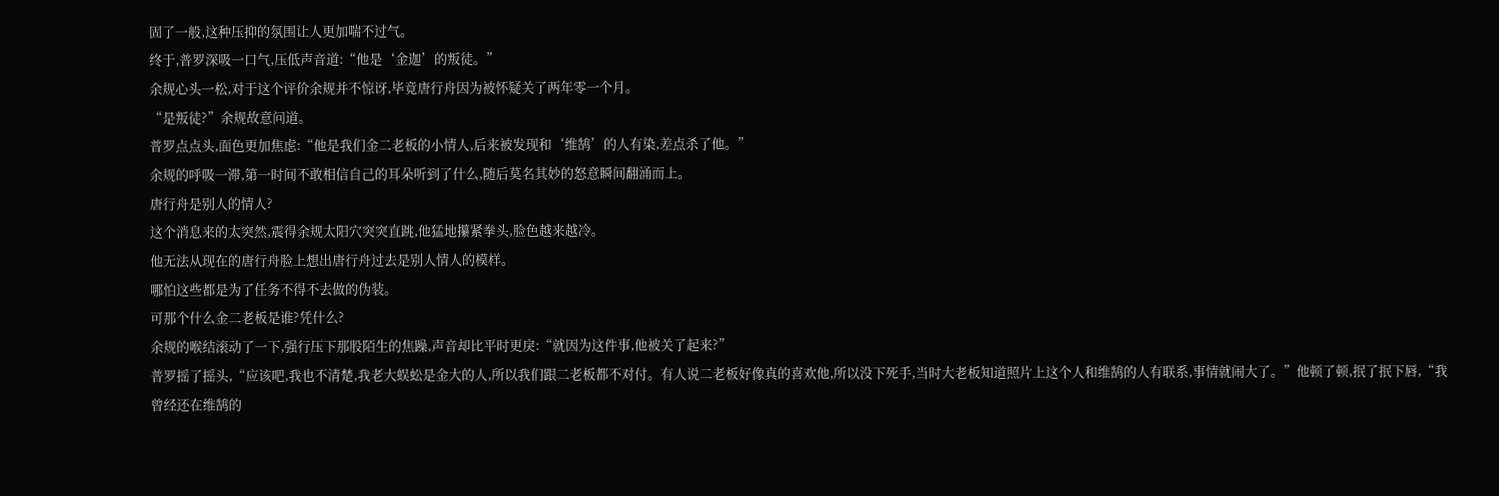固了一般,这种压抑的氛围让人更加喘不过气。
终于,普罗深吸一口气,压低声音道:“他是‘金迦’的叛徒。”
余规心头一松,对于这个评价余规并不惊讶,毕竟唐行舟因为被怀疑关了两年零一个月。
“是叛徒?”余规故意问道。
普罗点点头,面色更加焦虑:“他是我们金二老板的小情人,后来被发现和‘维鹄’的人有染,差点杀了他。”
余规的呼吸一滞,第一时间不敢相信自己的耳朵听到了什么,随后莫名其妙的怒意瞬间翻涌而上。
唐行舟是别人的情人?
这个消息来的太突然,震得余规太阳穴突突直跳,他猛地攥紧拳头,脸色越来越冷。
他无法从现在的唐行舟脸上想出唐行舟过去是别人情人的模样。
哪怕这些都是为了任务不得不去做的伪装。
可那个什么金二老板是谁?凭什么?
余规的喉结滚动了一下,强行压下那股陌生的焦躁,声音却比平时更戾:“就因为这件事,他被关了起来?”
普罗摇了摇头,“应该吧,我也不清楚,我老大蜈蚣是金大的人,所以我们跟二老板都不对付。有人说二老板好像真的喜欢他,所以没下死手,当时大老板知道照片上这个人和维鹄的人有联系,事情就闹大了。”他顿了顿,抿了抿下唇,“我曾经还在维鹄的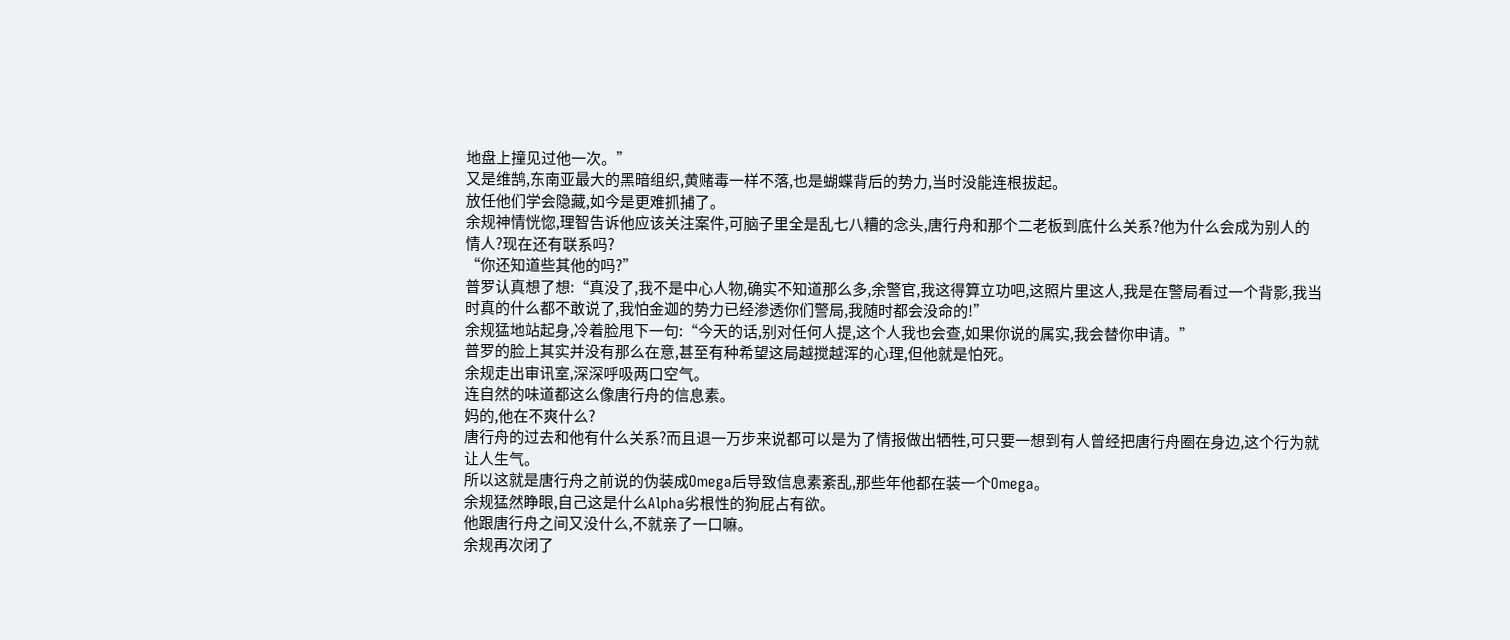地盘上撞见过他一次。”
又是维鹄,东南亚最大的黑暗组织,黄赌毒一样不落,也是蝴蝶背后的势力,当时没能连根拔起。
放任他们学会隐藏,如今是更难抓捕了。
余规神情恍惚,理智告诉他应该关注案件,可脑子里全是乱七八糟的念头,唐行舟和那个二老板到底什么关系?他为什么会成为别人的情人?现在还有联系吗?
“你还知道些其他的吗?”
普罗认真想了想:“真没了,我不是中心人物,确实不知道那么多,余警官,我这得算立功吧,这照片里这人,我是在警局看过一个背影,我当时真的什么都不敢说了,我怕金迦的势力已经渗透你们警局,我随时都会没命的!”
余规猛地站起身,冷着脸甩下一句:“今天的话,别对任何人提,这个人我也会查,如果你说的属实,我会替你申请。”
普罗的脸上其实并没有那么在意,甚至有种希望这局越搅越浑的心理,但他就是怕死。
余规走出审讯室,深深呼吸两口空气。
连自然的味道都这么像唐行舟的信息素。
妈的,他在不爽什么?
唐行舟的过去和他有什么关系?而且退一万步来说都可以是为了情报做出牺牲,可只要一想到有人曾经把唐行舟圈在身边,这个行为就让人生气。
所以这就是唐行舟之前说的伪装成Omega后导致信息素紊乱,那些年他都在装一个Omega。
余规猛然睁眼,自己这是什么Alpha劣根性的狗屁占有欲。
他跟唐行舟之间又没什么,不就亲了一口嘛。
余规再次闭了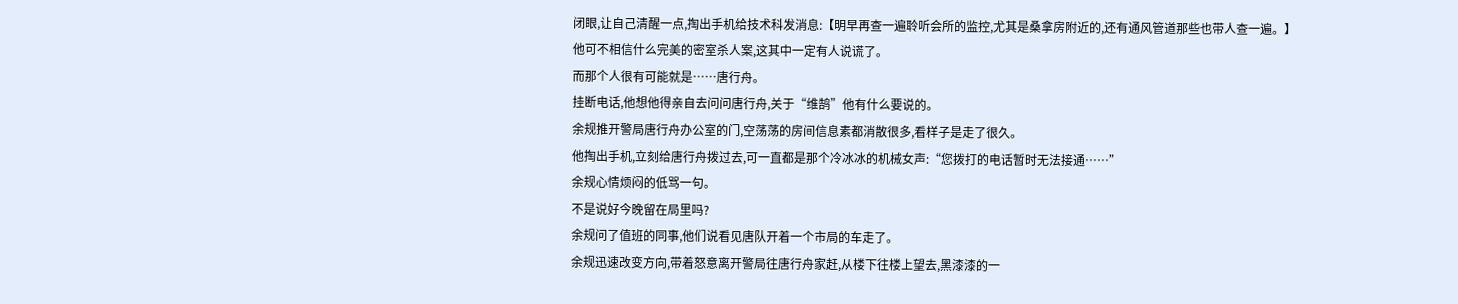闭眼,让自己清醒一点,掏出手机给技术科发消息:【明早再查一遍聆听会所的监控,尤其是桑拿房附近的,还有通风管道那些也带人查一遍。】
他可不相信什么完美的密室杀人案,这其中一定有人说谎了。
而那个人很有可能就是……唐行舟。
挂断电话,他想他得亲自去问问唐行舟,关于“维鹄”他有什么要说的。
余规推开警局唐行舟办公室的门,空荡荡的房间信息素都消散很多,看样子是走了很久。
他掏出手机,立刻给唐行舟拨过去,可一直都是那个冷冰冰的机械女声:“您拨打的电话暂时无法接通……”
余规心情烦闷的低骂一句。
不是说好今晚留在局里吗?
余规问了值班的同事,他们说看见唐队开着一个市局的车走了。
余规迅速改变方向,带着怒意离开警局往唐行舟家赶,从楼下往楼上望去,黑漆漆的一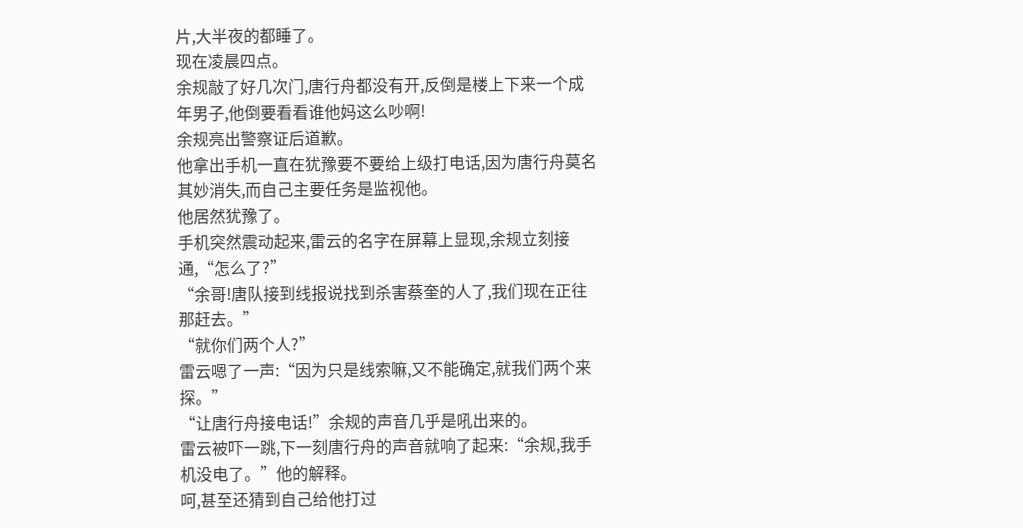片,大半夜的都睡了。
现在凌晨四点。
余规敲了好几次门,唐行舟都没有开,反倒是楼上下来一个成年男子,他倒要看看谁他妈这么吵啊!
余规亮出警察证后道歉。
他拿出手机一直在犹豫要不要给上级打电话,因为唐行舟莫名其妙消失,而自己主要任务是监视他。
他居然犹豫了。
手机突然震动起来,雷云的名字在屏幕上显现,余规立刻接通,“怎么了?”
“余哥!唐队接到线报说找到杀害蔡奎的人了,我们现在正往那赶去。”
“就你们两个人?”
雷云嗯了一声:“因为只是线索嘛,又不能确定,就我们两个来探。”
“让唐行舟接电话!”余规的声音几乎是吼出来的。
雷云被吓一跳,下一刻唐行舟的声音就响了起来:“余规,我手机没电了。”他的解释。
呵,甚至还猜到自己给他打过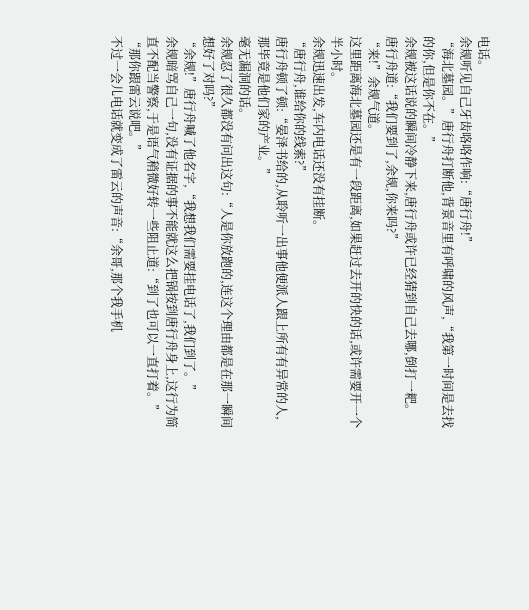电话。
余规听见自己牙齿咯咯作响:“唐行舟!”
“海北墓园。”唐行舟打断他,背景音里有呼啸的风声,“我第一时间是去找的你,但是你不在。”
余规被这话说的瞬间冷静下来,唐行舟或许已经猜到自己去哪,倒打一耙。
唐行舟道:“我们要到了,余规,你来吗?”
“来!”余规气道。
这里距离海北墓园还是有一段距离,如果赶过去开的快的话,或许需要开一个半小时。
余规迅速出发,车内电话还没有挂断。
“唐行舟,谁给你的线索?”
唐行舟顿了顿:“晏泽书给的,从聆听一出事他便派人跟上所有有异常的人,那毕竟是他们家的产业。”
毫无漏洞的话。
余规忍了很久都没有问出这句:“人是你放跑的,连这个理由都是在那一瞬间想好了对吗?”
“余规!”唐行舟喊了他名字,“我想我们需要挂电话了,我们到了。”
余规暗骂自己一句,没有证据的事不能就这么把锅按到唐行舟身上,这行为简直不配当警察,于是语气稍微好转一些阻止道:“到了也可以一直打着。”
“那你跟雷云说吧。”
不过一会儿电话就变成了雷云的声音:“余哥,那个我手机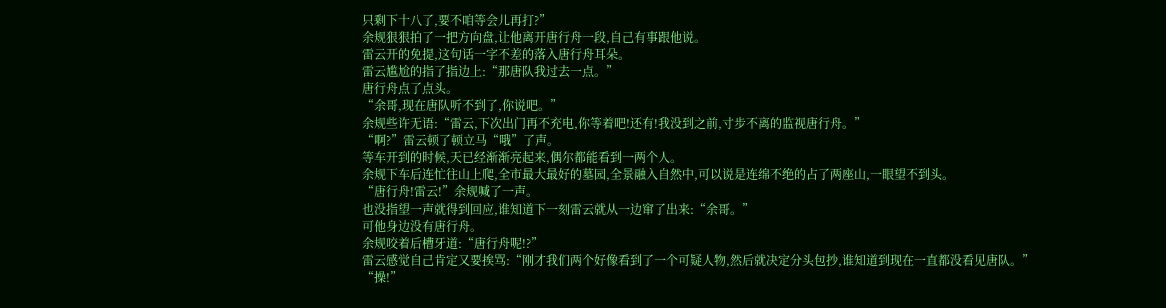只剩下十八了,要不咱等会儿再打?”
余规狠狠拍了一把方向盘,让他离开唐行舟一段,自己有事跟他说。
雷云开的免提,这句话一字不差的落入唐行舟耳朵。
雷云尴尬的指了指边上:“那唐队我过去一点。”
唐行舟点了点头。
“余哥,现在唐队听不到了,你说吧。”
余规些许无语:“雷云,下次出门再不充电,你等着吧!还有!我没到之前,寸步不离的监视唐行舟。”
“啊?”雷云顿了顿立马“哦”了声。
等车开到的时候,天已经渐渐亮起来,偶尔都能看到一两个人。
余规下车后连忙往山上爬,全市最大最好的墓园,全景融入自然中,可以说是连绵不绝的占了两座山,一眼望不到头。
“唐行舟!雷云!”余规喊了一声。
也没指望一声就得到回应,谁知道下一刻雷云就从一边窜了出来:“余哥。”
可他身边没有唐行舟。
余规咬着后槽牙道:“唐行舟呢!?”
雷云感觉自己肯定又要挨骂:“刚才我们两个好像看到了一个可疑人物,然后就决定分头包抄,谁知道到现在一直都没看见唐队。”
“操!”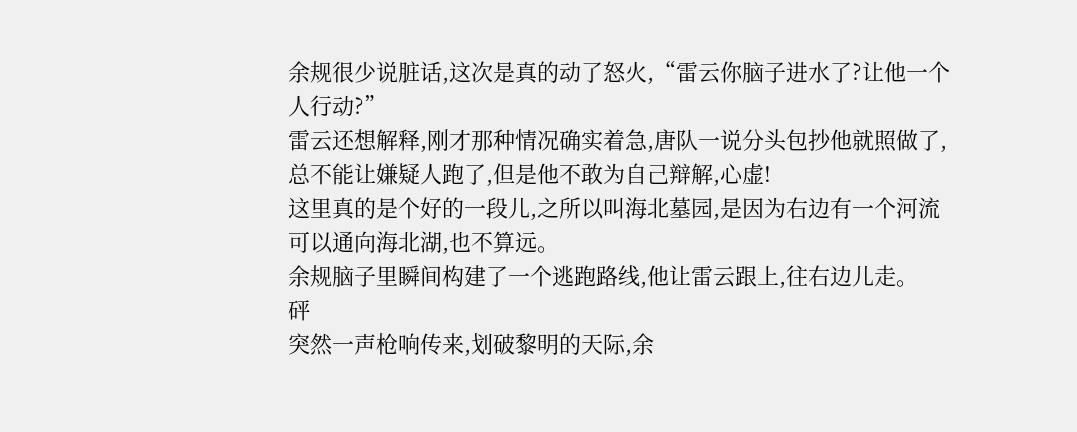余规很少说脏话,这次是真的动了怒火,“雷云你脑子进水了?让他一个人行动?”
雷云还想解释,刚才那种情况确实着急,唐队一说分头包抄他就照做了,总不能让嫌疑人跑了,但是他不敢为自己辩解,心虚!
这里真的是个好的一段儿,之所以叫海北墓园,是因为右边有一个河流可以通向海北湖,也不算远。
余规脑子里瞬间构建了一个逃跑路线,他让雷云跟上,往右边儿走。
砰
突然一声枪响传来,划破黎明的天际,余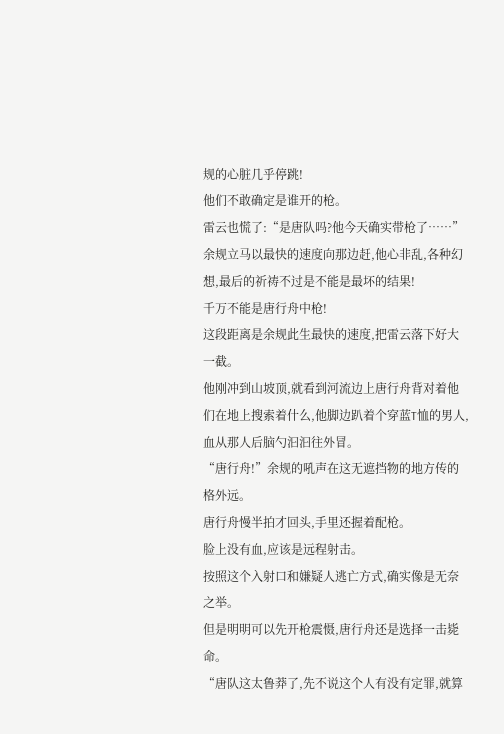规的心脏几乎停跳!
他们不敢确定是谁开的枪。
雷云也慌了:“是唐队吗?他今天确实带枪了……”
余规立马以最快的速度向那边赶,他心非乱,各种幻想,最后的祈祷不过是不能是最坏的结果!
千万不能是唐行舟中枪!
这段距离是余规此生最快的速度,把雷云落下好大一截。
他刚冲到山坡顶,就看到河流边上唐行舟背对着他们在地上搜索着什么,他脚边趴着个穿蓝T恤的男人,血从那人后脑勺汩汩往外冒。
“唐行舟!”余规的吼声在这无遮挡物的地方传的格外远。
唐行舟慢半拍才回头,手里还握着配枪。
脸上没有血,应该是远程射击。
按照这个入射口和嫌疑人逃亡方式,确实像是无奈之举。
但是明明可以先开枪震慑,唐行舟还是选择一击毙命。
“唐队这太鲁莽了,先不说这个人有没有定罪,就算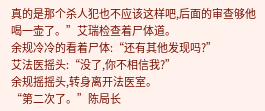真的是那个杀人犯也不应该这样吧,后面的审查够他喝一壶了。”艾瑞检查着尸体道。
余规冷冷的看着尸体:“还有其他发现吗?”
艾法医摇头:“没了,你不相信我?”
余规摇摇头,转身离开法医室。
“第二次了。”陈局长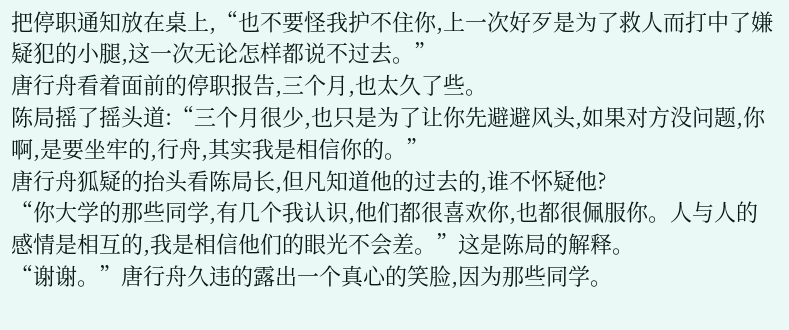把停职通知放在桌上,“也不要怪我护不住你,上一次好歹是为了救人而打中了嫌疑犯的小腿,这一次无论怎样都说不过去。”
唐行舟看着面前的停职报告,三个月,也太久了些。
陈局摇了摇头道:“三个月很少,也只是为了让你先避避风头,如果对方没问题,你啊,是要坐牢的,行舟,其实我是相信你的。”
唐行舟狐疑的抬头看陈局长,但凡知道他的过去的,谁不怀疑他?
“你大学的那些同学,有几个我认识,他们都很喜欢你,也都很佩服你。人与人的感情是相互的,我是相信他们的眼光不会差。”这是陈局的解释。
“谢谢。”唐行舟久违的露出一个真心的笑脸,因为那些同学。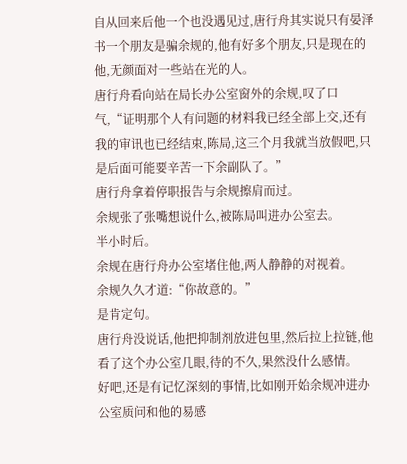自从回来后他一个也没遇见过,唐行舟其实说只有晏泽书一个朋友是骗余规的,他有好多个朋友,只是现在的他,无颜面对一些站在光的人。
唐行舟看向站在局长办公室窗外的余规,叹了口气,“证明那个人有问题的材料我已经全部上交,还有我的审讯也已经结束,陈局,这三个月我就当放假吧,只是后面可能要辛苦一下余副队了。”
唐行舟拿着停职报告与余规擦肩而过。
余规张了张嘴想说什么,被陈局叫进办公室去。
半小时后。
余规在唐行舟办公室堵住他,两人静静的对视着。
余规久久才道:“你故意的。”
是肯定句。
唐行舟没说话,他把抑制剂放进包里,然后拉上拉链,他看了这个办公室几眼,待的不久,果然没什么感情。
好吧,还是有记忆深刻的事情,比如刚开始余规冲进办公室质问和他的易感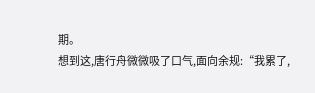期。
想到这,唐行舟微微吸了口气,面向余规:“我累了,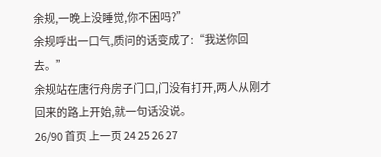余规,一晚上没睡觉,你不困吗?”
余规呼出一口气,质问的话变成了:“我送你回去。”
余规站在唐行舟房子门口,门没有打开,两人从刚才回来的路上开始,就一句话没说。
26/90 首页 上一页 24 25 26 27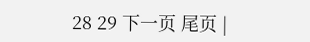28 29 下一页 尾页 |